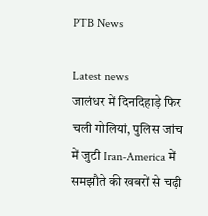PTB News

Latest news
जालंधर में दिनदिहाड़े फिर चली गोलियां, पुलिस जांच में जुटी Iran-America में समझौते की खबरों से चढ़ी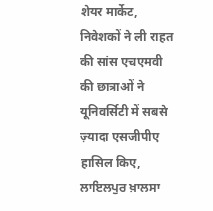शेयर मार्केट, निवेशकों ने ली राहत की सांस एचएमवी की छात्राओं ने यूनिवर्सिटी में सबसे ज़्यादा एसजीपीए हासिल किए, ਲਾਇਲਪੁਰ ਖ਼ਾਲਸਾ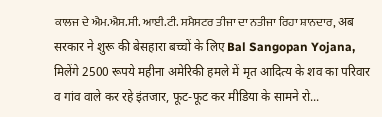ਕਾਲਜ ਦੇ ਐਮ.ਐਸ.ਸੀ. ਆਈ.ਟੀ. ਸਮੈਸਟਰ ਤੀਜਾ ਦਾ ਨਤੀਜਾ ਰਿਹਾ ਸ਼ਾਨਦਾਰ, अब सरकार ने शुरू की बेसहारा बच्चों के लिए Bal Sangopan Yojana, मिलेंगे 2500 रूपये महीना अमेरिकी हमले में मृत आदित्य के शव का परिवार व गांव वाले कर रहे इंतजार, फूट-फूट कर मीडिया के सामने रो...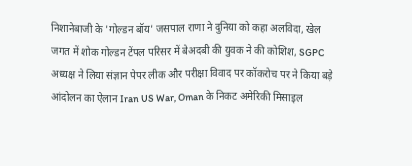निशानेबाजी के 'गोल्डन बॉय' जसपाल राणा ने दुनिया को कहा अलविदा, खेल जगत में शोक गोल्डन टेंपल परिसर में बेअदबी की युवक ने की कोशिश, SGPC अध्यक्ष ने लिया संज्ञान पेपर लीक और परीक्षा विवाद पर कॉकरोच पर ने किया बड़े आंदोलन का ऐलान Iran US War, Oman के निकट अमेरिकी मिसाइल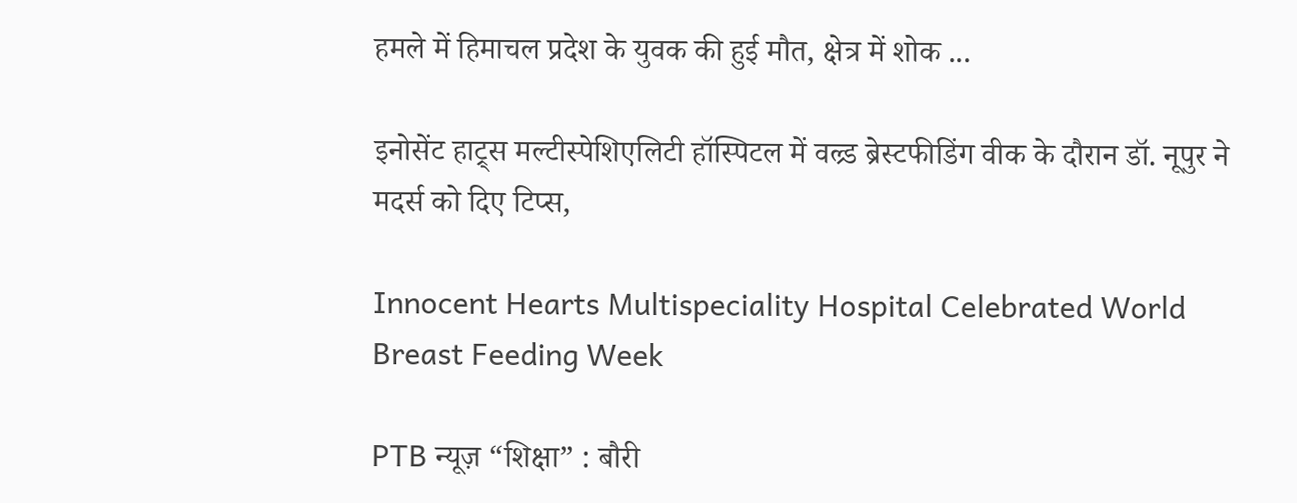हमले में हिमाचल प्रदेश के युवक की हुई मौत, क्षेत्र में शोक ...

इनोसेंट हाट्र्स मल्टीस्पेशिएलिटी हॉस्पिटल में वल्र्ड ब्रेस्टफीडिंग वीक के दौरान डॉ. नूपुर ने मदर्स को दिए टिप्स,

Innocent Hearts Multispeciality Hospital Celebrated World Breast Feeding Week

PTB न्यूज़ “शिक्षा” : बौरी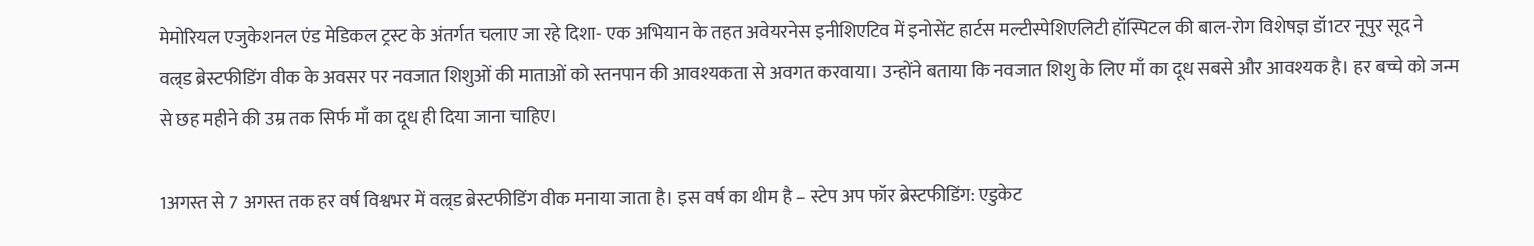मेमोरियल एजुकेशनल एंड मेडिकल ट्रस्ट के अंतर्गत चलाए जा रहे दिशा- एक अभियान के तहत अवेयरनेस इनीशिएटिव में इनोसेंट हार्टस मल्टीस्पेशिएलिटी हॉस्पिटल की बाल-रोग विशेषज्ञ डॉ1टर नूपुर सूद ने वल्र्ड ब्रेस्टफीडिंग वीक के अवसर पर नवजात शिशुओं की माताओं को स्तनपान की आवश्यकता से अवगत करवाया। उन्होंने बताया कि नवजात शिशु के लिए माँ का दूध सबसे और आवश्यक है। हर बच्चे को जन्म से छह महीने की उम्र तक सिर्फ माँ का दूध ही दिया जाना चाहिए।

1अगस्त से 7 अगस्त तक हर वर्ष विश्वभर में वल्र्ड ब्रेस्टफीडिंग वीक मनाया जाता है। इस वर्ष का थीम है – स्टेप अप फॉर ब्रेस्टफीडिंग: एडुकेट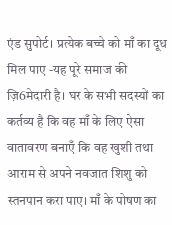एंड सुपोर्ट। प्रत्येक बच्चे को माँ का दूध मिल पाए -यह पूरे समाज की ज़ि6मेदारी है। घर के सभी सदस्यों का कर्तव्य है कि वह माँ के लिए ऐसा वातावरण बनाएँ कि वह खुशी तथा आराम से अपने नवजात शिशु को स्तनपान करा पाए। माँ के पोषण का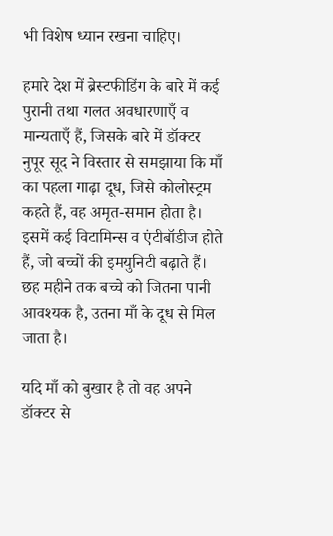भी विशेष ध्यान रखना चाहिए।

हमारे देश में ब्रेस्टफीडिंग के बारे में कई पुरानी तथा गलत अवधारणाएँ व मान्यताएँ हैं, जिसके बारे में डॉक्टर नुपूर सूद ने विस्तार से समझाया कि माँ का पहला गाढ़ा दूध, जिसे कोलोस्ट्रम कहते हैं, वह अमृत-समान होता है। इसमें कई विटामिन्स व एंटीबॉडीज होते हैं, जो बच्चों की इमयुनिटी बढ़ाते हैं। छह महीने तक बच्चे को जितना पानी आवश्यक है, उतना माँ के दूध से मिल जाता है।

यदि माँ को बुखार है तो वह अपने डॉक्टर से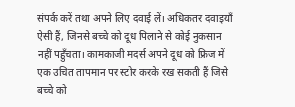संपर्क करें तथा अपने लिए दवाई लें। अधिकतर दवाइयाँ ऐसी हैं, जिनसे बच्चे को दूध पिलाने से कोई नुकसान नहीं पहुँचता। कामकाजी मदर्स अपने दूध को फ्रिज में एक उचित तापमान पर स्टोर करके रख सकती हैं जिसे बच्चे को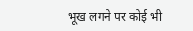भूख लगने पर कोई भी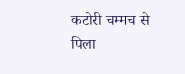कटोरी चम्मच से पिला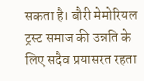सकता है। बौरी मेमोरियल ट्रस्ट समाज की उन्नति के लिए सदैव प्रयासरत रहता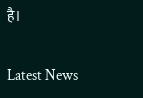है।

Latest News